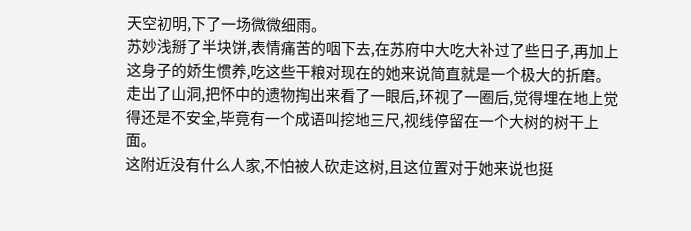天空初明,下了一场微微细雨。
苏妙浅掰了半块饼,表情痛苦的咽下去,在苏府中大吃大补过了些日子,再加上这身子的娇生惯养,吃这些干粮对现在的她来说简直就是一个极大的折磨。
走出了山洞,把怀中的遗物掏出来看了一眼后,环视了一圈后,觉得埋在地上觉得还是不安全,毕竟有一个成语叫挖地三尺,视线停留在一个大树的树干上面。
这附近没有什么人家,不怕被人砍走这树,且这位置对于她来说也挺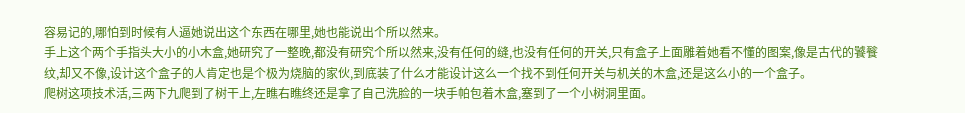容易记的,哪怕到时候有人逼她说出这个东西在哪里,她也能说出个所以然来。
手上这个两个手指头大小的小木盒,她研究了一整晚,都没有研究个所以然来,没有任何的缝,也没有任何的开关,只有盒子上面雕着她看不懂的图案,像是古代的饕餮纹,却又不像,设计这个盒子的人肯定也是个极为烧脑的家伙,到底装了什么才能设计这么一个找不到任何开关与机关的木盒,还是这么小的一个盒子。
爬树这项技术活,三两下九爬到了树干上,左瞧右瞧终还是拿了自己洗脸的一块手帕包着木盒,塞到了一个小树洞里面。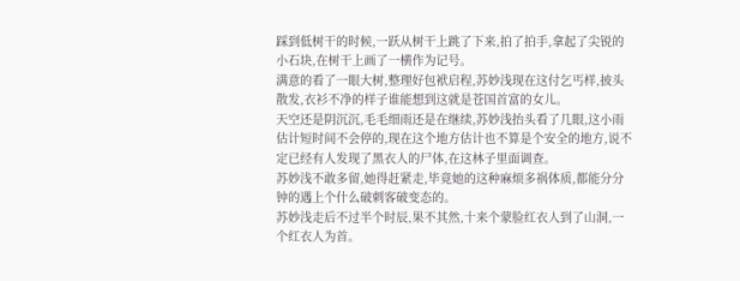踩到低树干的时候,一跃从树干上跳了下来,拍了拍手,拿起了尖锐的小石块,在树干上画了一横作为记号。
满意的看了一眼大树,整理好包袱启程,苏妙浅现在这付乞丐样,披头散发,衣衫不净的样子谁能想到这就是苍国首富的女儿。
天空还是阴沉沉,毛毛细雨还是在继续,苏妙浅抬头看了几眼,这小雨估计短时间不会停的,现在这个地方估计也不算是个安全的地方,说不定已经有人发现了黑衣人的尸体,在这林子里面调查。
苏妙浅不敢多留,她得赶紧走,毕竟她的这种麻烦多祸体质,都能分分钟的遇上个什么破刺客破变态的。
苏妙浅走后不过半个时辰,果不其然,十来个蒙脸红衣人到了山洞,一个红衣人为首。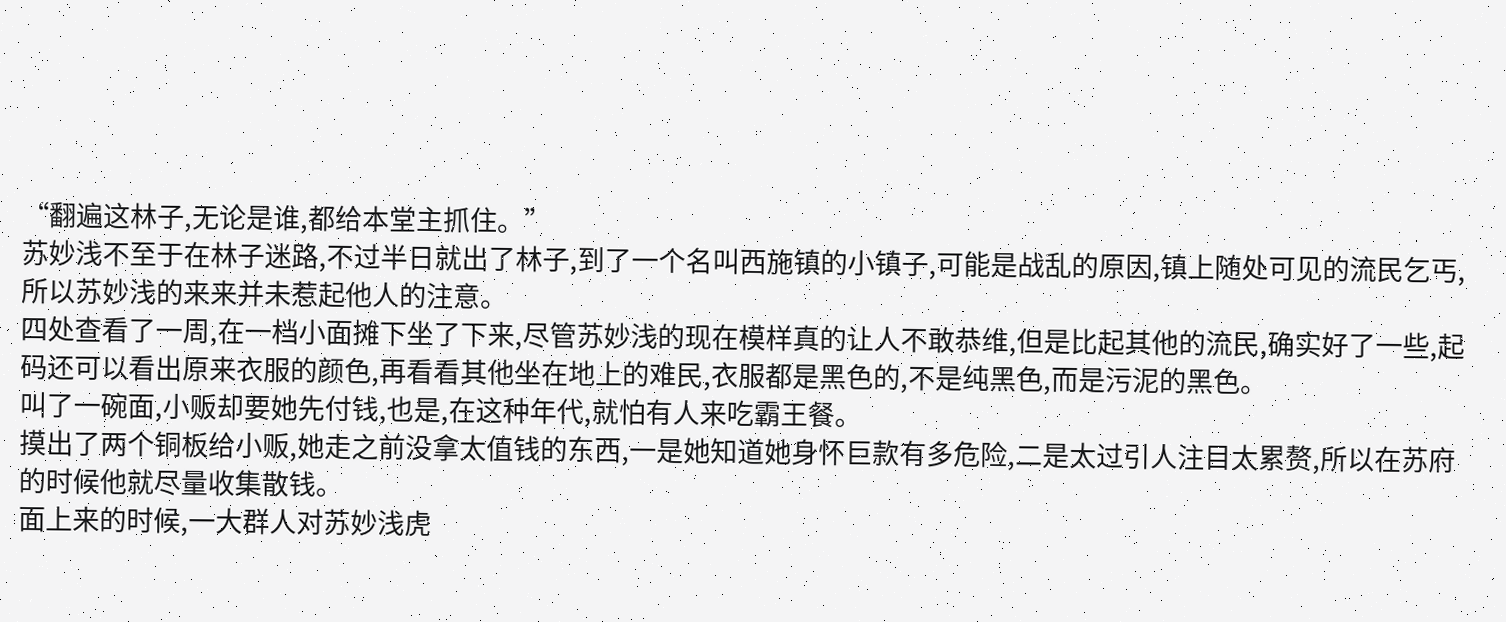“翻遍这林子,无论是谁,都给本堂主抓住。”
苏妙浅不至于在林子迷路,不过半日就出了林子,到了一个名叫西施镇的小镇子,可能是战乱的原因,镇上随处可见的流民乞丐,所以苏妙浅的来来并未惹起他人的注意。
四处查看了一周,在一档小面摊下坐了下来,尽管苏妙浅的现在模样真的让人不敢恭维,但是比起其他的流民,确实好了一些,起码还可以看出原来衣服的颜色,再看看其他坐在地上的难民,衣服都是黑色的,不是纯黑色,而是污泥的黑色。
叫了一碗面,小贩却要她先付钱,也是,在这种年代,就怕有人来吃霸王餐。
摸出了两个铜板给小贩,她走之前没拿太值钱的东西,一是她知道她身怀巨款有多危险,二是太过引人注目太累赘,所以在苏府的时候他就尽量收集散钱。
面上来的时候,一大群人对苏妙浅虎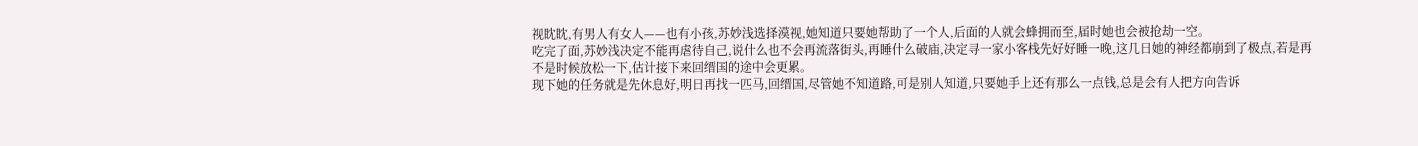视眈眈,有男人有女人——也有小孩,苏妙浅选择漠视,她知道只要她帮助了一个人,后面的人就会蜂拥而至,届时她也会被抢劫一空。
吃完了面,苏妙浅决定不能再虐待自己,说什么也不会再流落街头,再睡什么破庙,决定寻一家小客栈先好好睡一晚,这几日她的神经都崩到了极点,若是再不是时候放松一下,估计接下来回缙国的途中会更累。
现下她的任务就是先休息好,明日再找一匹马,回缙国,尽管她不知道路,可是别人知道,只要她手上还有那么一点钱,总是会有人把方向告诉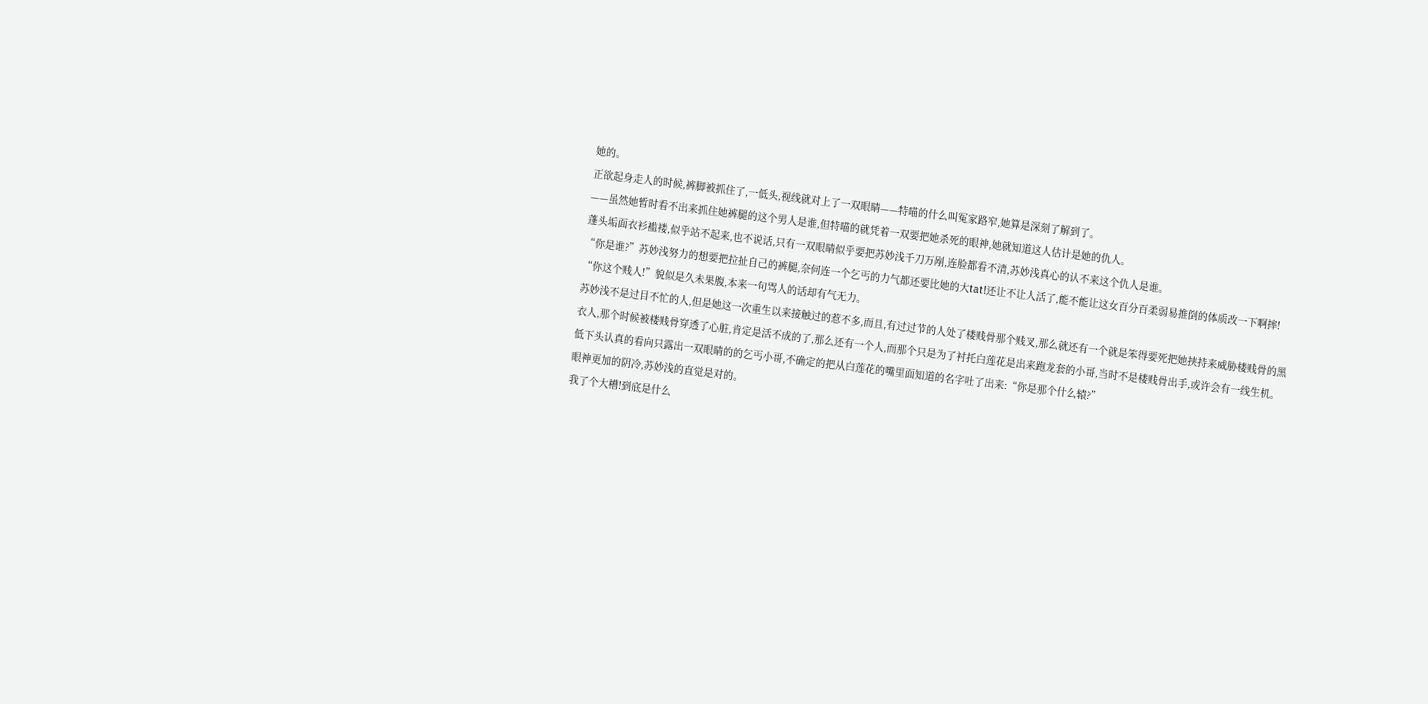她的。
正欲起身走人的时候,裤脚被抓住了,一低头,视线就对上了一双眼睛——特喵的什么叫冤家路窄,她算是深刻了解到了。
——虽然她暂时看不出来抓住她裤腿的这个男人是谁,但特喵的就凭着一双要把她杀死的眼神,她就知道这人估计是她的仇人。
蓬头垢面衣衫褴褛,似乎站不起来,也不说话,只有一双眼睛似乎要把苏妙浅千刀万剐,连脸都看不清,苏妙浅真心的认不来这个仇人是谁。
“你是谁?”苏妙浅努力的想要把拉扯自己的裤腿,奈何连一个乞丐的力气都还要比她的大tat!还让不让人活了,能不能让这女百分百柔弱易推倒的体质改一下啊摔!
“你这个贱人!”貌似是久未果腹,本来一句骂人的话却有气无力。
苏妙浅不是过目不忙的人,但是她这一次重生以来接触过的惹不多,而且,有过过节的人处了楼贱骨那个贱叉,那么就还有一个就是笨得要死把她挟持来威胁楼贱骨的黑衣人,那个时候被楼贱骨穿透了心脏,肯定是活不成的了,那么还有一个人,而那个只是为了衬托白莲花是出来跑龙套的小哥,当时不是楼贱骨出手,或许会有一线生机。
低下头认真的看向只露出一双眼睛的的乞丐小哥,不确定的把从白莲花的嘴里面知道的名字吐了出来:“你是那个什么辕?”
眼神更加的阴冷,苏妙浅的直觉是对的。
我了个大槽!到底是什么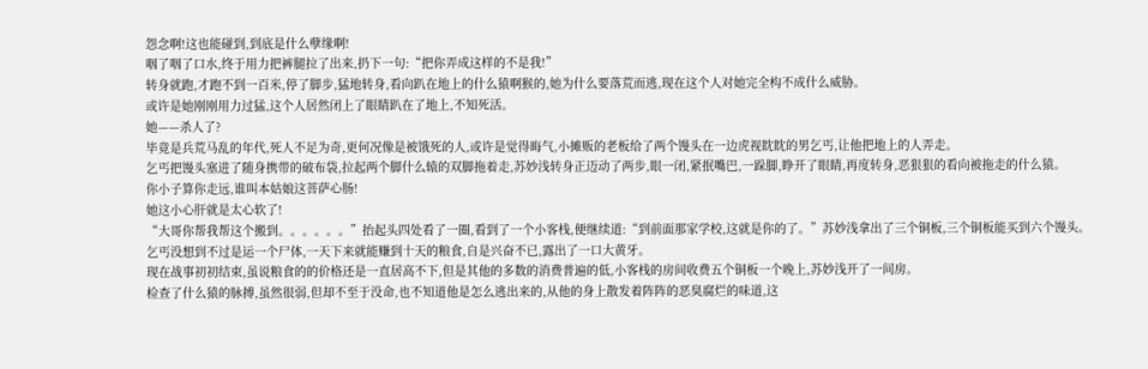怨念啊!这也能碰到,到底是什么孽缘啊!
咽了咽了口水,终于用力把裤腿拉了出来,扔下一句:“把你弄成这样的不是我!”
转身就跑,才跑不到一百米,停了脚步,猛地转身,看向趴在地上的什么猿啊猴的,她为什么要落荒而逃,现在这个人对她完全构不成什么威胁。
或许是她刚刚用力过猛,这个人居然闭上了眼睛趴在了地上,不知死活。
她——杀人了?
毕竟是兵荒马乱的年代,死人不足为奇,更何况像是被饿死的人,或许是觉得晦气,小摊贩的老板给了两个馒头在一边虎视眈眈的男乞丐,让他把地上的人弄走。
乞丐把馒头塞进了随身携带的破布袋,拉起两个脚什么辕的双脚拖着走,苏妙浅转身正迈动了两步,眼一闭,紧抿嘴巴,一跺脚,睁开了眼睛,再度转身,恶狠狠的看向被拖走的什么猿。
你小子算你走远,谁叫本姑娘这菩萨心肠!
她这小心肝就是太心软了!
“大哥你帮我帮这个搬到。。。。。。”抬起头四处看了一圈,看到了一个小客栈,便继续道:“到前面那家学校,这就是你的了。”苏妙浅拿出了三个铜板,三个铜板能买到六个馒头。
乞丐没想到不过是运一个尸体,一天下来就能赚到十天的粮食,自是兴奋不已,露出了一口大黄牙。
现在战事初初结束,虽说粮食的的价格还是一直居高不下,但是其他的多数的消费普遍的低,小客栈的房间收费五个铜板一个晚上,苏妙浅开了一间房。
检查了什么猿的脉搏,虽然很弱,但却不至于没命,也不知道他是怎么逃出来的,从他的身上散发着阵阵的恶臭腐烂的味道,这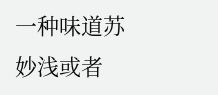一种味道苏妙浅或者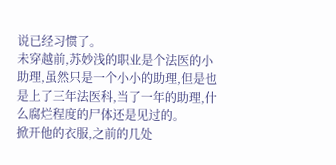说已经习惯了。
未穿越前,苏妙浅的职业是个法医的小助理,虽然只是一个小小的助理,但是也是上了三年法医科,当了一年的助理,什么腐烂程度的尸体还是见过的。
掀开他的衣服,之前的几处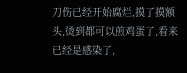刀伤已经开始腐烂,摸了摸额头,烫到都可以煎鸡蛋了,看来已经是感染了,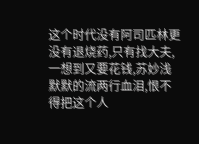这个时代没有阿司匹林更没有退烧药,只有找大夫,一想到又要花钱,苏妙浅默默的流两行血泪,恨不得把这个人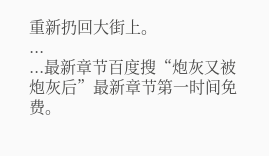重新扔回大街上。
...
...最新章节百度搜“炮灰又被炮灰后”最新章节第一时间免费。